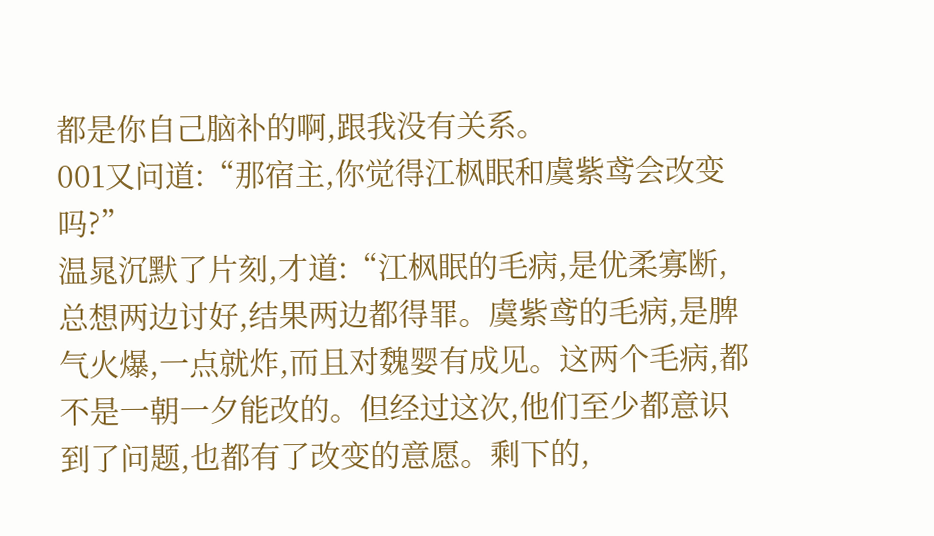都是你自己脑补的啊,跟我没有关系。
001又问道:“那宿主,你觉得江枫眠和虞紫鸢会改变吗?”
温晁沉默了片刻,才道:“江枫眠的毛病,是优柔寡断,总想两边讨好,结果两边都得罪。虞紫鸢的毛病,是脾气火爆,一点就炸,而且对魏婴有成见。这两个毛病,都不是一朝一夕能改的。但经过这次,他们至少都意识到了问题,也都有了改变的意愿。剩下的,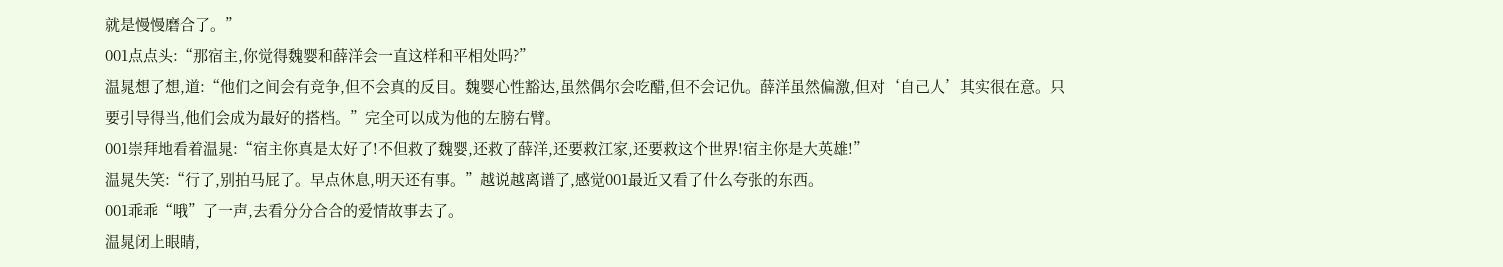就是慢慢磨合了。”
001点点头:“那宿主,你觉得魏婴和薛洋会一直这样和平相处吗?”
温晁想了想,道:“他们之间会有竞争,但不会真的反目。魏婴心性豁达,虽然偶尔会吃醋,但不会记仇。薛洋虽然偏激,但对‘自己人’其实很在意。只要引导得当,他们会成为最好的搭档。”完全可以成为他的左膀右臂。
001崇拜地看着温晁:“宿主你真是太好了!不但救了魏婴,还救了薛洋,还要救江家,还要救这个世界!宿主你是大英雄!”
温晁失笑:“行了,别拍马屁了。早点休息,明天还有事。”越说越离谱了,感觉001最近又看了什么夸张的东西。
001乖乖“哦”了一声,去看分分合合的爱情故事去了。
温晁闭上眼睛,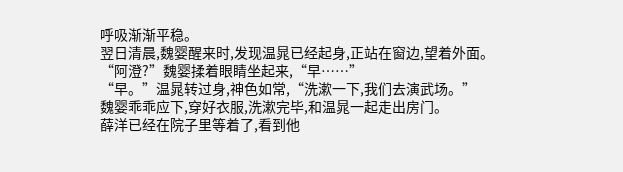呼吸渐渐平稳。
翌日清晨,魏婴醒来时,发现温晁已经起身,正站在窗边,望着外面。
“阿澄?”魏婴揉着眼睛坐起来,“早……”
“早。”温晁转过身,神色如常,“洗漱一下,我们去演武场。”
魏婴乖乖应下,穿好衣服,洗漱完毕,和温晁一起走出房门。
薛洋已经在院子里等着了,看到他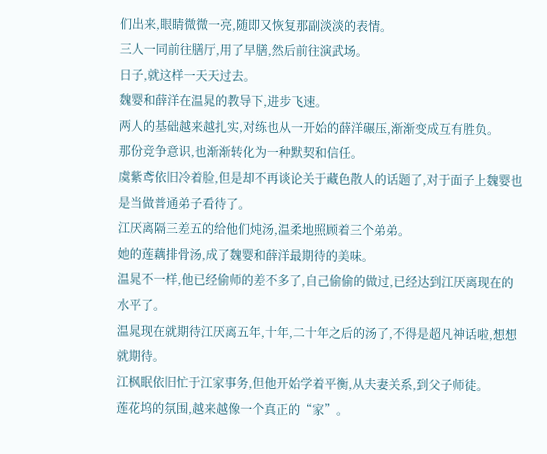们出来,眼睛微微一亮,随即又恢复那副淡淡的表情。
三人一同前往膳厅,用了早膳,然后前往演武场。
日子,就这样一天天过去。
魏婴和薛洋在温晁的教导下,进步飞速。
两人的基础越来越扎实,对练也从一开始的薛洋碾压,渐渐变成互有胜负。
那份竞争意识,也渐渐转化为一种默契和信任。
虞紫鸢依旧冷着脸,但是却不再谈论关于藏色散人的话题了,对于面子上魏婴也是当做普通弟子看待了。
江厌离隔三差五的给他们炖汤,温柔地照顾着三个弟弟。
她的莲藕排骨汤,成了魏婴和薛洋最期待的美味。
温晁不一样,他已经偷师的差不多了,自己偷偷的做过,已经达到江厌离现在的水平了。
温晁现在就期待江厌离五年,十年,二十年之后的汤了,不得是超凡神话啦,想想就期待。
江枫眠依旧忙于江家事务,但他开始学着平衡,从夫妻关系,到父子师徒。
莲花坞的氛围,越来越像一个真正的“家”。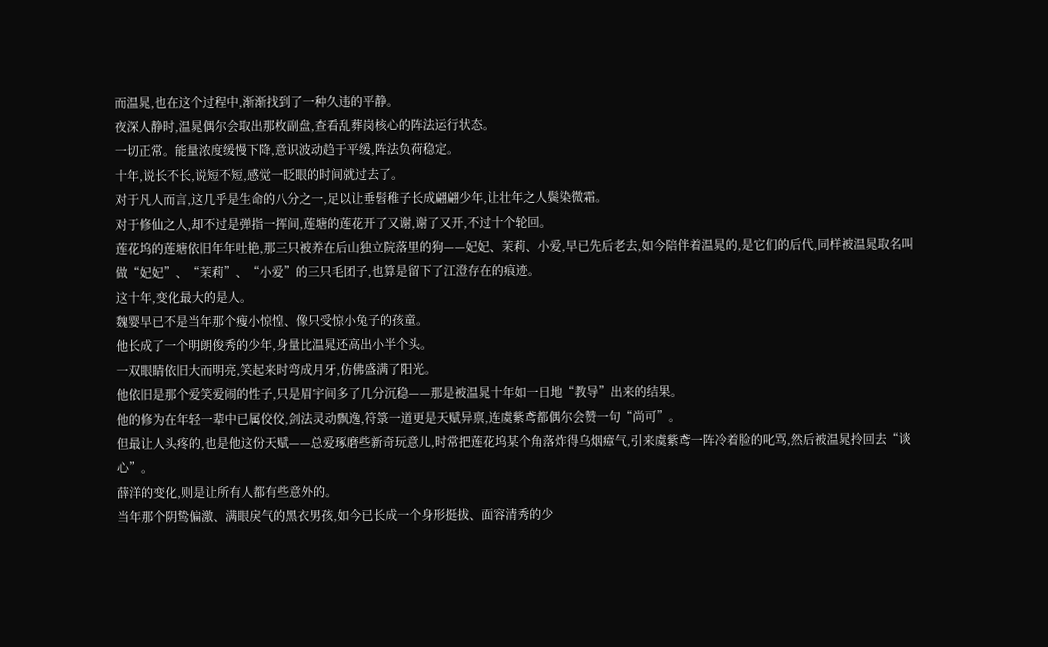而温晁,也在这个过程中,渐渐找到了一种久违的平静。
夜深人静时,温晁偶尔会取出那枚副盘,查看乱葬岗核心的阵法运行状态。
一切正常。能量浓度缓慢下降,意识波动趋于平缓,阵法负荷稳定。
十年,说长不长,说短不短,感觉一眨眼的时间就过去了。
对于凡人而言,这几乎是生命的八分之一,足以让垂髫稚子长成翩翩少年,让壮年之人鬓染微霜。
对于修仙之人,却不过是弹指一挥间,莲塘的莲花开了又谢,谢了又开,不过十个轮回。
莲花坞的莲塘依旧年年吐艳,那三只被养在后山独立院落里的狗——妃妃、茉莉、小爱,早已先后老去,如今陪伴着温晁的,是它们的后代,同样被温晁取名叫做“妃妃”、“茉莉”、“小爱”的三只毛团子,也算是留下了江澄存在的痕迹。
这十年,变化最大的是人。
魏婴早已不是当年那个瘦小惊惶、像只受惊小兔子的孩童。
他长成了一个明朗俊秀的少年,身量比温晁还高出小半个头。
一双眼睛依旧大而明亮,笑起来时弯成月牙,仿佛盛满了阳光。
他依旧是那个爱笑爱闹的性子,只是眉宇间多了几分沉稳——那是被温晁十年如一日地“教导”出来的结果。
他的修为在年轻一辈中已属佼佼,剑法灵动飘逸,符箓一道更是天赋异禀,连虞紫鸢都偶尔会赞一句“尚可”。
但最让人头疼的,也是他这份天赋——总爱琢磨些新奇玩意儿,时常把莲花坞某个角落炸得乌烟瘴气,引来虞紫鸢一阵冷着脸的叱骂,然后被温晁拎回去“谈心”。
薛洋的变化,则是让所有人都有些意外的。
当年那个阴鸷偏激、满眼戾气的黑衣男孩,如今已长成一个身形挺拔、面容清秀的少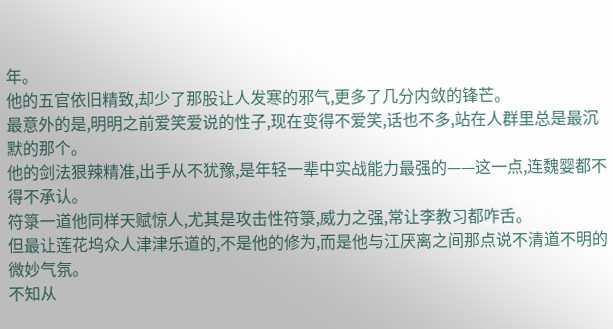年。
他的五官依旧精致,却少了那股让人发寒的邪气,更多了几分内敛的锋芒。
最意外的是,明明之前爱笑爱说的性子,现在变得不爱笑,话也不多,站在人群里总是最沉默的那个。
他的剑法狠辣精准,出手从不犹豫,是年轻一辈中实战能力最强的——这一点,连魏婴都不得不承认。
符箓一道他同样天赋惊人,尤其是攻击性符箓,威力之强,常让李教习都咋舌。
但最让莲花坞众人津津乐道的,不是他的修为,而是他与江厌离之间那点说不清道不明的微妙气氛。
不知从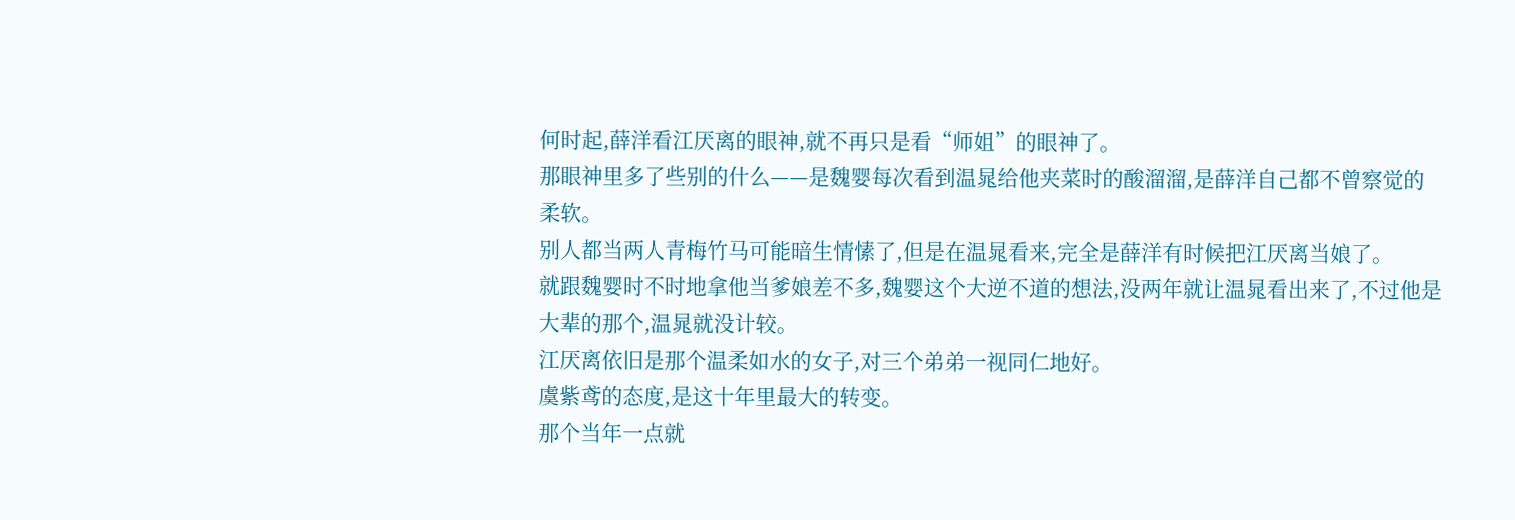何时起,薛洋看江厌离的眼神,就不再只是看“师姐”的眼神了。
那眼神里多了些别的什么——是魏婴每次看到温晁给他夹菜时的酸溜溜,是薛洋自己都不曾察觉的柔软。
别人都当两人青梅竹马可能暗生情愫了,但是在温晁看来,完全是薛洋有时候把江厌离当娘了。
就跟魏婴时不时地拿他当爹娘差不多,魏婴这个大逆不道的想法,没两年就让温晁看出来了,不过他是大辈的那个,温晁就没计较。
江厌离依旧是那个温柔如水的女子,对三个弟弟一视同仁地好。
虞紫鸢的态度,是这十年里最大的转变。
那个当年一点就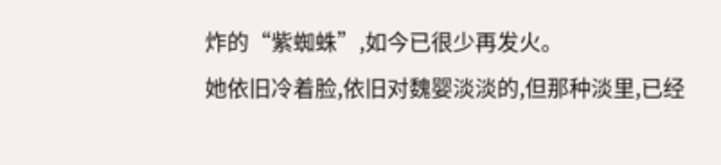炸的“紫蜘蛛”,如今已很少再发火。
她依旧冷着脸,依旧对魏婴淡淡的,但那种淡里,已经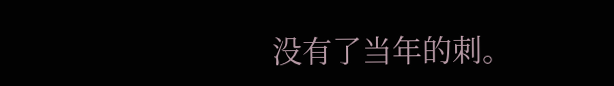没有了当年的刺。